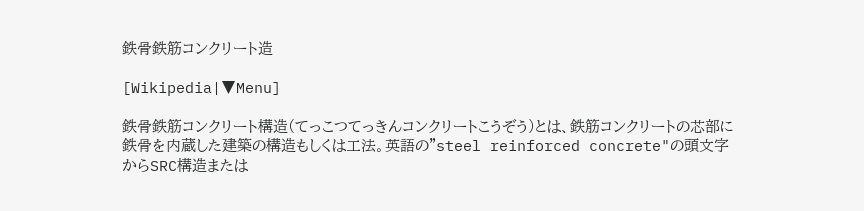鉄骨鉄筋コンクリート造

[Wikipedia|▼Menu]

鉄骨鉄筋コンクリート構造(てっこつてっきんコンクリートこうぞう)とは、鉄筋コンクリートの芯部に鉄骨を内蔵した建築の構造もしくは工法。英語の"steel reinforced concrete"の頭文字からSRC構造または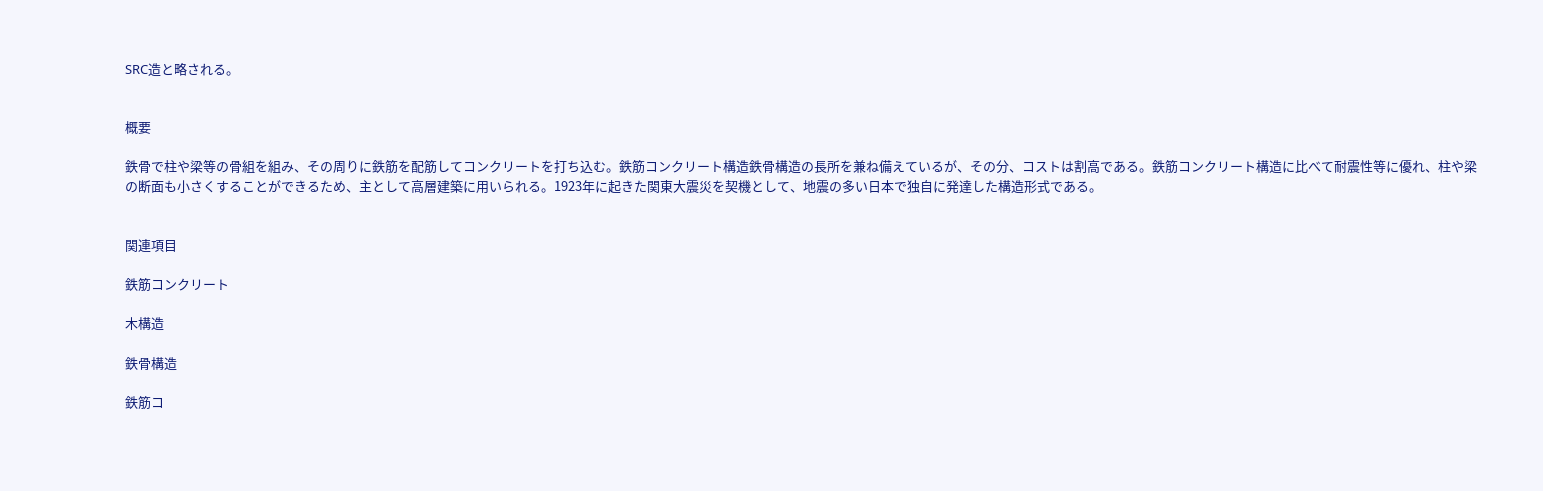SRC造と略される。


概要

鉄骨で柱や梁等の骨組を組み、その周りに鉄筋を配筋してコンクリートを打ち込む。鉄筋コンクリート構造鉄骨構造の長所を兼ね備えているが、その分、コストは割高である。鉄筋コンクリート構造に比べて耐震性等に優れ、柱や梁の断面も小さくすることができるため、主として高層建築に用いられる。1923年に起きた関東大震災を契機として、地震の多い日本で独自に発達した構造形式である。


関連項目

鉄筋コンクリート

木構造

鉄骨構造

鉄筋コ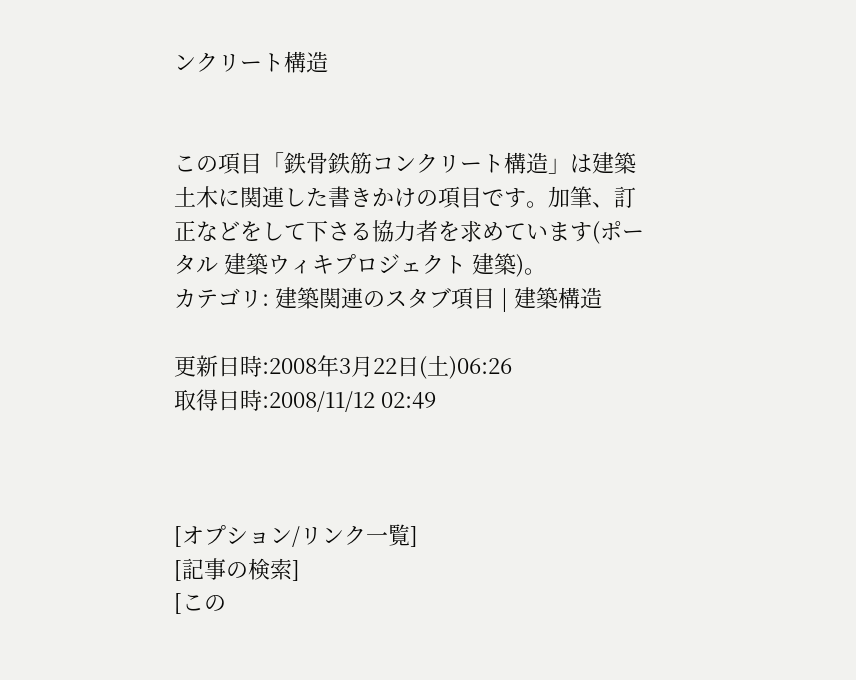ンクリート構造


この項目「鉄骨鉄筋コンクリート構造」は建築土木に関連した書きかけの項目です。加筆、訂正などをして下さる協力者を求めています(ポータル 建築ウィキプロジェクト 建築)。
カテゴリ: 建築関連のスタブ項目 | 建築構造

更新日時:2008年3月22日(土)06:26
取得日時:2008/11/12 02:49



[オプション/リンク一覧]
[記事の検索]
[この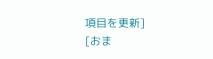項目を更新]
[おま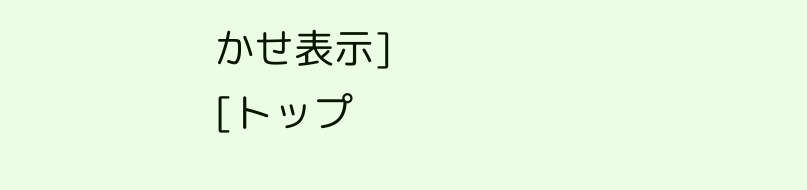かせ表示]
[トップ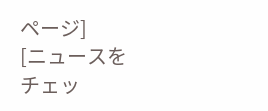ページ]
[ニュースをチェッ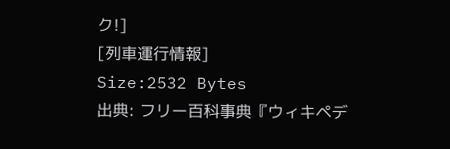ク!]
[列車運行情報]
Size:2532 Bytes
出典: フリー百科事典『ウィキペデ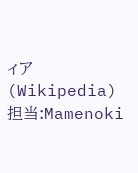ィア(Wikipedia)
担当:Mamenoki